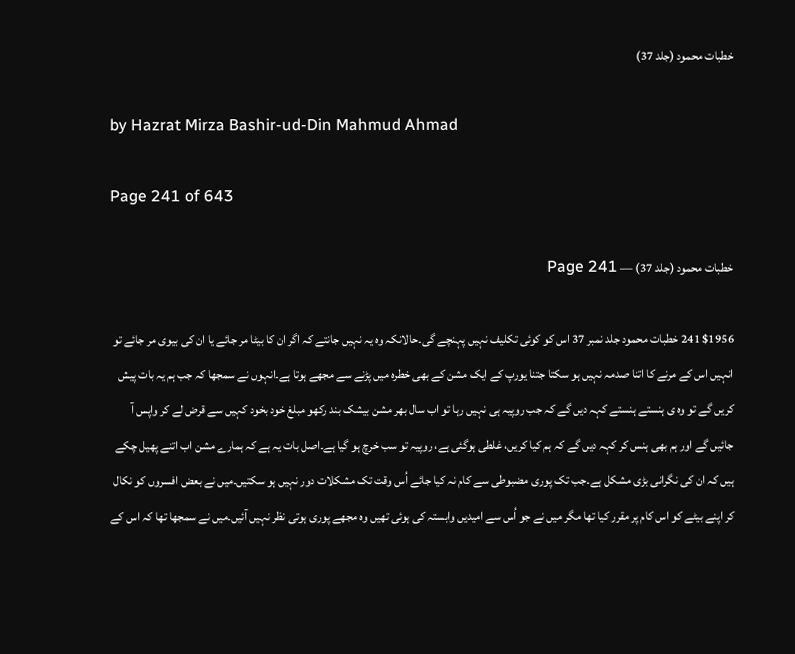خطبات محمود (جلد 37)

by Hazrat Mirza Bashir-ud-Din Mahmud Ahmad

Page 241 of 643

خطبات محمود (جلد 37) — Page 241

$1956 241 خطبات محمود جلد نمبر 37 اس کو کوئی تکلیف نہیں پہنچے گی۔حالانکہ وہ یہ نہیں جانتے کہ اگر ان کا بیٹا مر جائے یا ان کی بیوی مر جائے تو انہیں اس کے مرنے کا اتنا صدمہ نہیں ہو سکتا جتنا یورپ کے ایک مشن کے بھی خطرہ میں پڑنے سے مجھے ہوتا ہے۔انہوں نے سمجھا کہ جب ہم یہ بات پیش کریں گے تو وہ ی ہنستے ہنستے کہہ دیں گے کہ جب روپیہ ہی نہیں رہا تو اب سال بھر مشن بیشک بند رکھو مبلغ خود بخود کہیں سے قرض لے کر واپس آ جائیں گے اور ہم بھی ہنس کر کہہ دیں گے کہ ہم کیا کریں، غلطی ہوگئی ہے، روپیہ تو سب خرچ ہو گیا ہے۔اصل بات یہ ہے کہ ہمارے مشن اب اتنے پھیل چکے ہیں کہ ان کی نگرانی بڑی مشکل ہے۔جب تک پوری مضبوطی سے کام نہ کیا جائے اُس وقت تک مشکلات دور نہیں ہو سکتیں۔میں نے بعض افسروں کو نکال کر اپنے بیٹے کو اس کام پر مقرر کیا تھا مگر میں نے جو اُس سے امیدیں وابستہ کی ہوئی تھیں وہ مجھے پوری ہوتی نظر نہیں آئیں۔میں نے سمجھا تھا کہ اس کے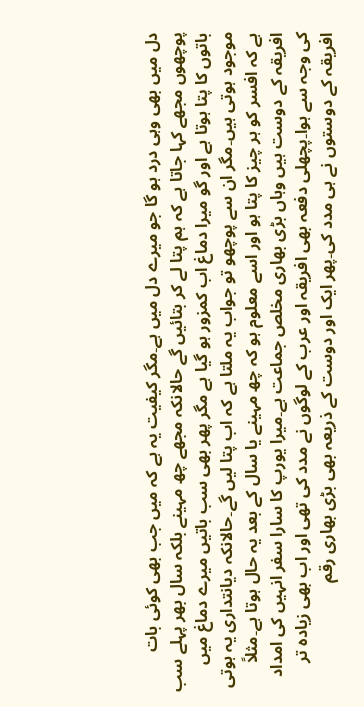دل میں بھی وہی درد ہو گا جو میرے دل میں ہے۔مگر کیفیت یہ ہے کہ میں جب بھی کوئی بات پوچھوں مجھے کہا جاتا ہے کہ ہم پتا لے کر بتائیں گے حالانکہ مجھے چھ مہینے بلکہ سال بھر پہلے سب باتوں کا پتا ہوتا ہے اور گو میرا دماغ اب کمزور ہو گیا ہے مگر پھر بھی سب باتیں میرے دماغ میں موجود ہوتی ہیں۔مگر ان سے پوچھو تو جواب یہ ملتا ہے کہ اب پتا لیں گے۔حالانکہ دیانتداری یہ ہوتی ہے کہ افسر کو ہر چیز کا پتا ہو اور اسے معلوم ہو کہ چھ مہینے یا سال کے بعد یہ حال ہوتا ہے۔مثلاً افریقہ کے دوست ہیں وہاں بڑی بھاری مخلص جماعت ہے۔میرا یورپ کا سارا سفر انہیں کی امداد کی وجہ سے ہوا۔پچھلی دفعہ بھی افریقہ اور عرب کے لوگوں نے مدد کی تھی اور اب بھی زیادہ تر افریقہ کے دوستوں نے ہی مدد کی۔پھر ایک اور دوست کے ذریعہ بھی بڑی بھاری رقم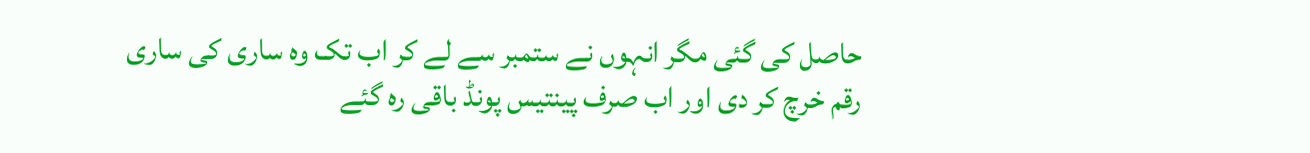حاصل کی گئی مگر انہوں نے ستمبر سے لے کر اب تک وہ ساری کی ساری رقم خرچ کر دی اور اب صرف پینتیس پونڈ باقی رہ گئے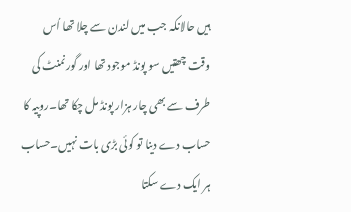ہیں حالانکہ جب میں لندن سے چلا تھا اُس وقت چھتیں سو پونڈ موجود تھا اور گورنمنٹ کی طرف سے بھی چار ہزار پونڈ مل چکا تھا۔روپیہ کا حساب دے دینا تو کوئی بڑی بات نہیں۔حساب ہر ایک دے سکتا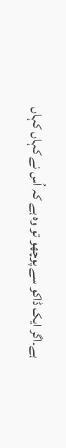ہے۔اگر ایک ڈاکو سے پوچھو تو وہ ہے کہ اُس نے کہاں کہاں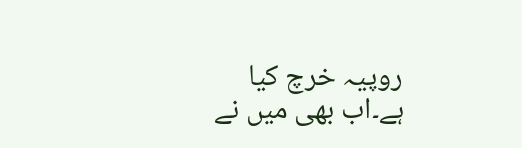روپیہ خرچ کیا ہے۔اب بھی میں نے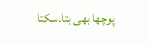پوچھا بھی بتا۔سکتا